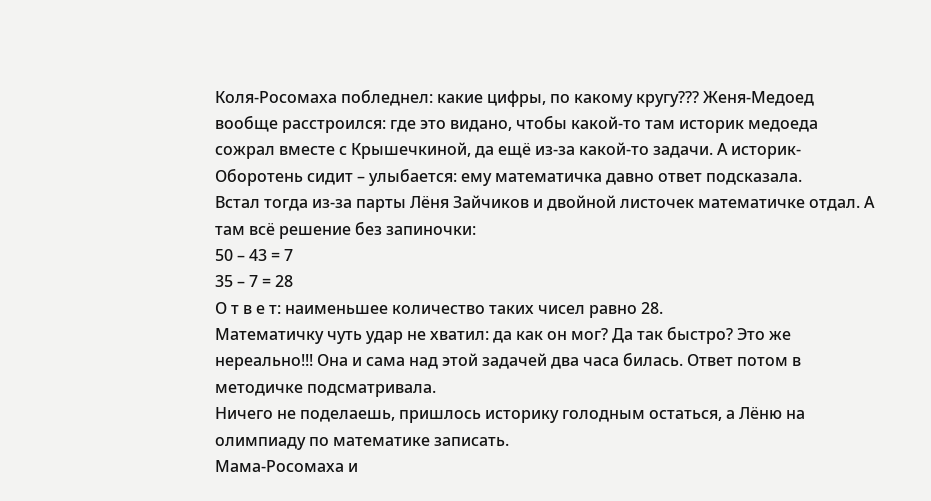Коля-Росомаха побледнел: какие цифры, по какому кругу??? Женя-Медоед вообще расстроился: где это видано, чтобы какой-то там историк медоеда сожрал вместе с Крышечкиной, да ещё из-за какой-то задачи. А историк-Оборотень сидит – улыбается: ему математичка давно ответ подсказала.
Встал тогда из-за парты Лёня Зайчиков и двойной листочек математичке отдал. А там всё решение без запиночки:
50 – 43 = 7
35 – 7 = 28
О т в е т: наименьшее количество таких чисел равно 28.
Математичку чуть удар не хватил: да как он мог? Да так быстро? Это же нереально!!! Она и сама над этой задачей два часа билась. Ответ потом в методичке подсматривала.
Ничего не поделаешь, пришлось историку голодным остаться, а Лёню на олимпиаду по математике записать.
Мама-Росомаха и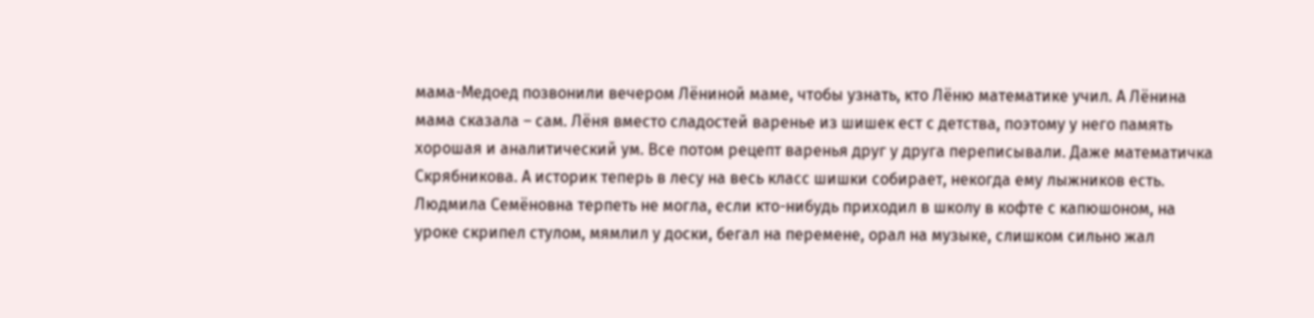мама-Медоед позвонили вечером Лёниной маме, чтобы узнать, кто Лёню математике учил. А Лёнина мама сказала – сам. Лёня вместо сладостей варенье из шишек ест с детства, поэтому у него память хорошая и аналитический ум. Все потом рецепт варенья друг у друга переписывали. Даже математичка Скрябникова. А историк теперь в лесу на весь класс шишки собирает, некогда ему лыжников есть.
Людмила Семёновна терпеть не могла, если кто-нибудь приходил в школу в кофте с капюшоном, на уроке скрипел стулом, мямлил у доски, бегал на перемене, орал на музыке, слишком сильно жал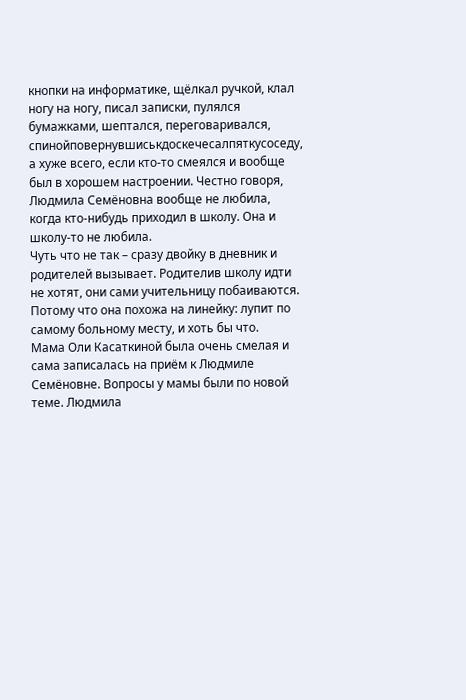кнопки на информатике, щёлкал ручкой, клал ногу на ногу, писал записки, пулялся бумажками, шептался, переговаривался, спинойповернувшиськдоскечесалпяткусоседу, а хуже всего, если кто-то смеялся и вообще был в хорошем настроении. Честно говоря, Людмила Семёновна вообще не любила, когда кто-нибудь приходил в школу. Она и школу-то не любила.
Чуть что не так – сразу двойку в дневник и родителей вызывает. Родителив школу идти не хотят, они сами учительницу побаиваются. Потому что она похожа на линейку: лупит по самому больному месту, и хоть бы что.
Мама Оли Касаткиной была очень смелая и сама записалась на приём к Людмиле Семёновне. Вопросы у мамы были по новой теме. Людмила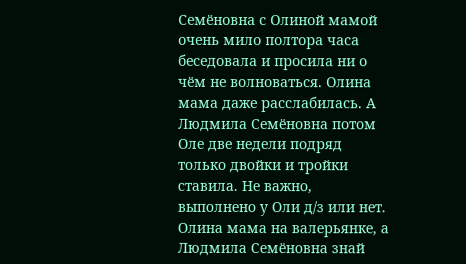Семёновна с Олиной мамой очень мило полтора часа беседовала и просила ни о чём не волноваться. Олина мама даже расслабилась. А Людмила Семёновна потом Оле две недели подряд только двойки и тройки ставила. Не важно, выполнено у Оли д/з или нет.
Олина мама на валерьянке, а Людмила Семёновна знай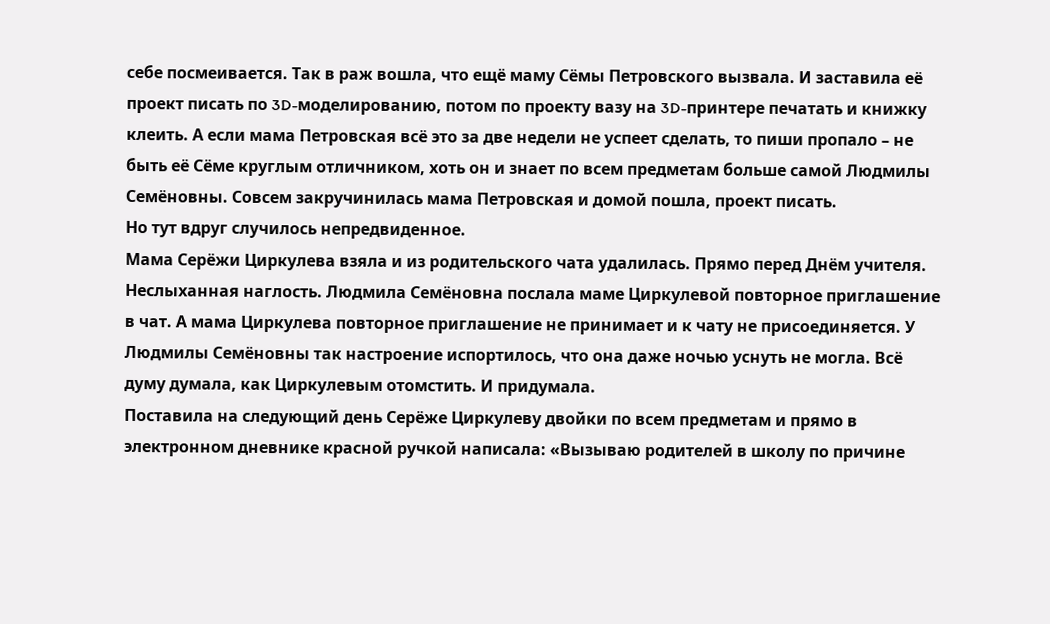себе посмеивается. Так в раж вошла, что ещё маму Сёмы Петровского вызвала. И заставила её проект писать по 3D-моделированию, потом по проекту вазу на 3D-принтере печатать и книжку клеить. А если мама Петровская всё это за две недели не успеет сделать, то пиши пропало – не быть её Сёме круглым отличником, хоть он и знает по всем предметам больше самой Людмилы Семёновны. Совсем закручинилась мама Петровская и домой пошла, проект писать.
Но тут вдруг случилось непредвиденное.
Мама Серёжи Циркулева взяла и из родительского чата удалилась. Прямо перед Днём учителя. Неслыханная наглость. Людмила Семёновна послала маме Циркулевой повторное приглашение в чат. А мама Циркулева повторное приглашение не принимает и к чату не присоединяется. У Людмилы Семёновны так настроение испортилось, что она даже ночью уснуть не могла. Всё думу думала, как Циркулевым отомстить. И придумала.
Поставила на следующий день Серёже Циркулеву двойки по всем предметам и прямо в электронном дневнике красной ручкой написала: «Вызываю родителей в школу по причине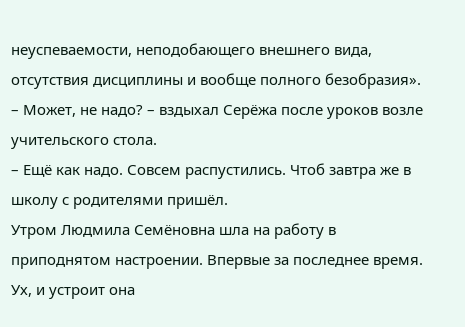неуспеваемости, неподобающего внешнего вида, отсутствия дисциплины и вообще полного безобразия».
– Может, не надо? – вздыхал Серёжа после уроков возле учительского стола.
– Ещё как надо. Совсем распустились. Чтоб завтра же в школу с родителями пришёл.
Утром Людмила Семёновна шла на работу в приподнятом настроении. Впервые за последнее время. Ух, и устроит она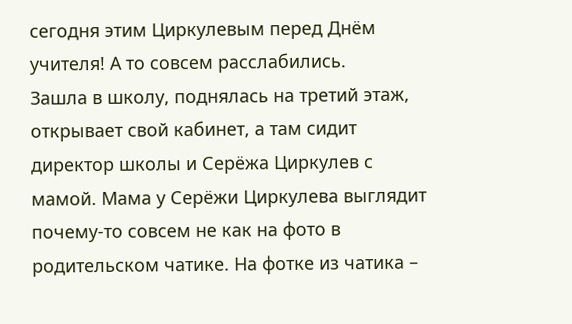сегодня этим Циркулевым перед Днём учителя! А то совсем расслабились.
Зашла в школу, поднялась на третий этаж, открывает свой кабинет, а там сидит директор школы и Серёжа Циркулев с мамой. Мама у Серёжи Циркулева выглядит почему-то совсем не как на фото в родительском чатике. На фотке из чатика –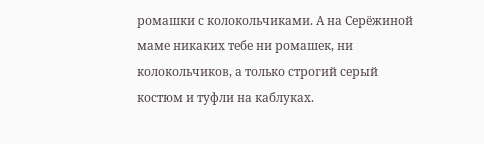ромашки с колокольчиками. А на Серёжиной маме никаких тебе ни ромашек, ни колокольчиков, а только строгий серый костюм и туфли на каблуках.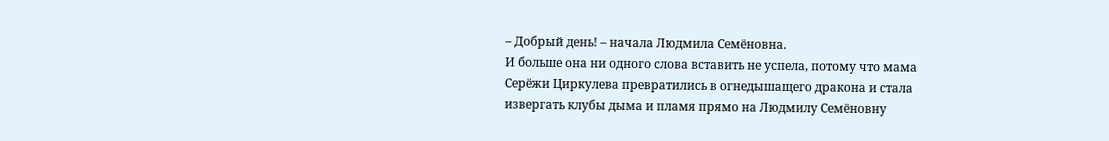– Добрый день! – начала Людмила Семёновна.
И больше она ни одного слова вставить не успела, потому что мама Серёжи Циркулева превратились в огнедышащего дракона и стала извергать клубы дыма и пламя прямо на Людмилу Семёновну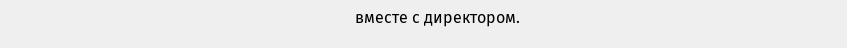вместе с директором.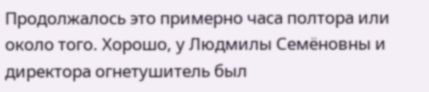Продолжалось это примерно часа полтора или около того. Хорошо, у Людмилы Семёновны и директора огнетушитель был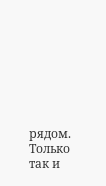рядом. Только так и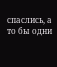спаслись, а то бы одни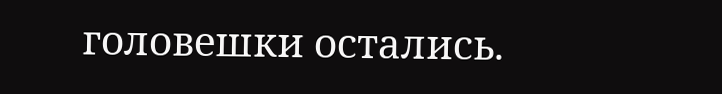головешки остались.